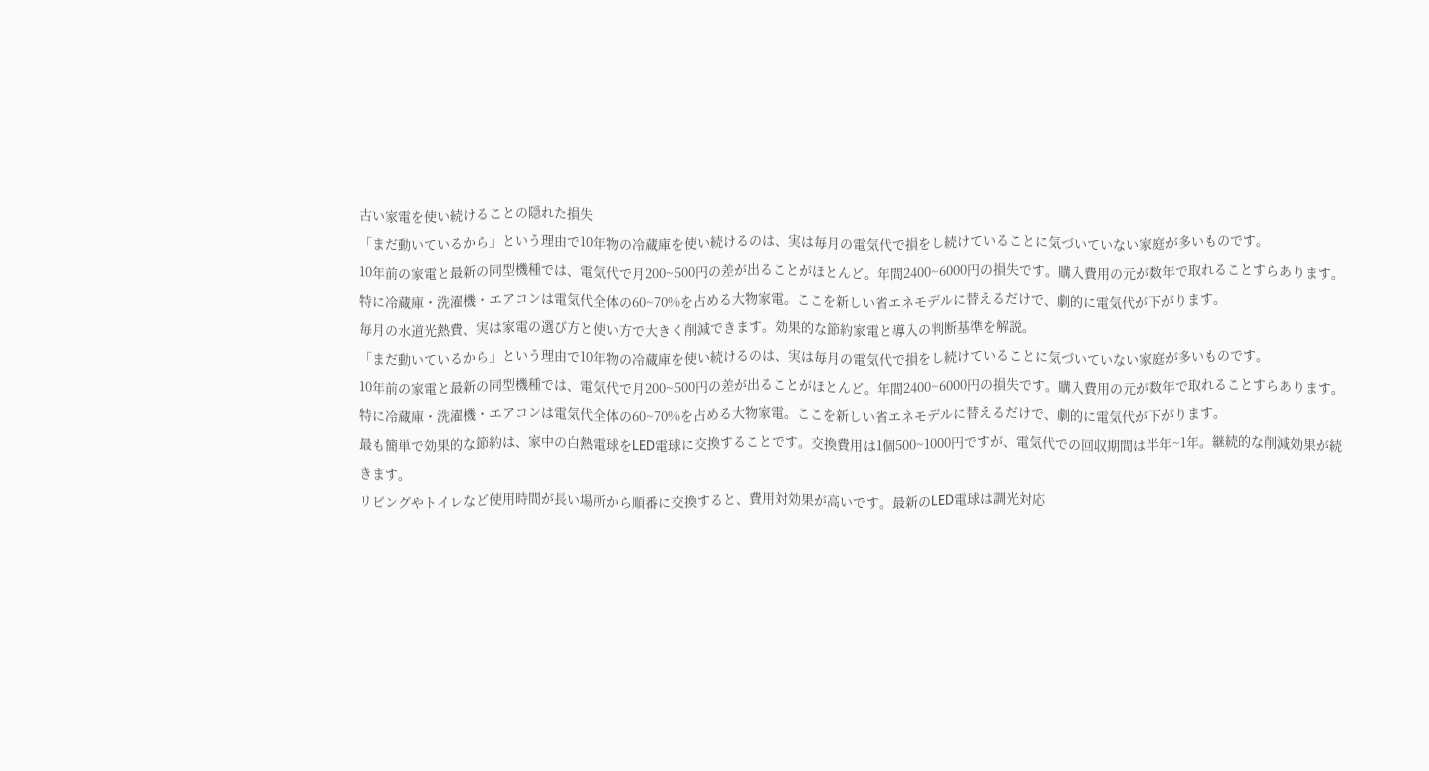古い家電を使い続けることの隠れた損失
「まだ動いているから」という理由で10年物の冷蔵庫を使い続けるのは、実は毎月の電気代で損をし続けていることに気づいていない家庭が多いものです。
10年前の家電と最新の同型機種では、電気代で月200~500円の差が出ることがほとんど。年間2400~6000円の損失です。購入費用の元が数年で取れることすらあります。
特に冷蔵庫・洗濯機・エアコンは電気代全体の60~70%を占める大物家電。ここを新しい省エネモデルに替えるだけで、劇的に電気代が下がります。
毎月の水道光熱費、実は家電の選び方と使い方で大きく削減できます。効果的な節約家電と導入の判断基準を解説。
「まだ動いているから」という理由で10年物の冷蔵庫を使い続けるのは、実は毎月の電気代で損をし続けていることに気づいていない家庭が多いものです。
10年前の家電と最新の同型機種では、電気代で月200~500円の差が出ることがほとんど。年間2400~6000円の損失です。購入費用の元が数年で取れることすらあります。
特に冷蔵庫・洗濯機・エアコンは電気代全体の60~70%を占める大物家電。ここを新しい省エネモデルに替えるだけで、劇的に電気代が下がります。
最も簡単で効果的な節約は、家中の白熱電球をLED電球に交換することです。交換費用は1個500~1000円ですが、電気代での回収期間は半年~1年。継続的な削減効果が続きます。
リビングやトイレなど使用時間が長い場所から順番に交換すると、費用対効果が高いです。最新のLED電球は調光対応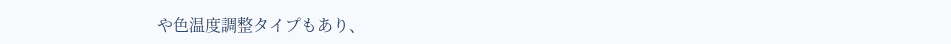や色温度調整タイプもあり、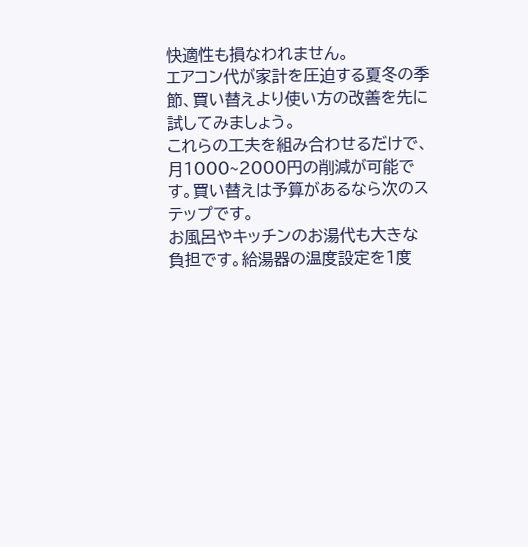快適性も損なわれません。
エアコン代が家計を圧迫する夏冬の季節、買い替えより使い方の改善を先に試してみましょう。
これらの工夫を組み合わせるだけで、月1000~2000円の削減が可能です。買い替えは予算があるなら次のステップです。
お風呂やキッチンのお湯代も大きな負担です。給湯器の温度設定を1度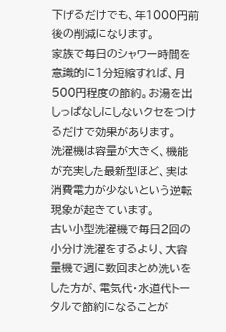下げるだけでも、年1000円前後の削減になります。
家族で毎日のシャワー時間を意識的に1分短縮すれば、月500円程度の節約。お湯を出しっぱなしにしないクセをつけるだけで効果があります。
洗濯機は容量が大きく、機能が充実した最新型ほど、実は消費電力が少ないという逆転現象が起きています。
古い小型洗濯機で毎日2回の小分け洗濯をするより、大容量機で週に数回まとめ洗いをした方が、電気代・水道代トータルで節約になることが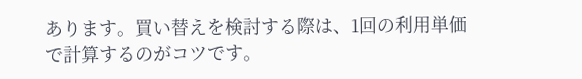あります。買い替えを検討する際は、1回の利用単価で計算するのがコツです。